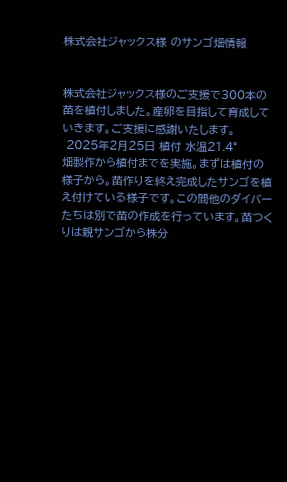株式会社ジャックス様 のサンゴ畑情報


株式会社ジャックス様のご支援で300本の苗を植付しました。産卵を目指して育成していきます。ご支援に感謝いたします。
 2025年2月25日 植付 水温21.4°
畑製作から植付までを実施。まずは植付の様子から。苗作りを終え完成したサンゴを植え付けている様子です。この間他のダイバーたちは別で苗の作成を行っています。苗つくりは親サンゴから株分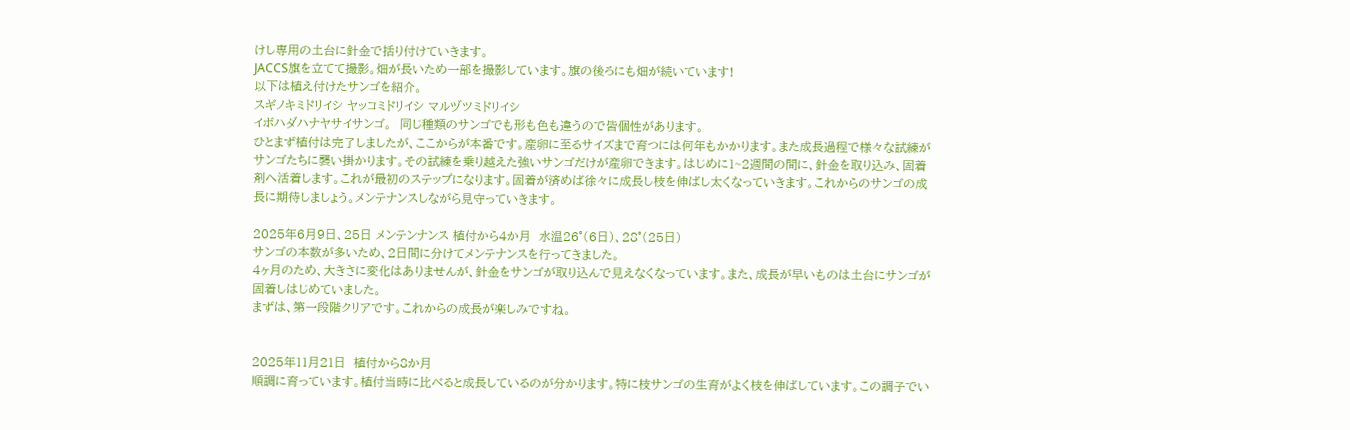けし専用の土台に針金で括り付けていきます。
JACCS旗を立てて撮影。畑が長いため一部を撮影しています。旗の後ろにも畑が続いています!
以下は植え付けたサンゴを紹介。
スギノキミドリイシ ヤッコミドリイシ マルヅツミドリイシ
イボハダハナヤサイサンゴ。  同じ種類のサンゴでも形も色も違うので皆個性があります。
ひとまず植付は完了しましたが、ここからが本番です。産卵に至るサイズまで育つには何年もかかります。また成長過程で様々な試練がサンゴたちに襲い掛かります。その試練を乗り越えた強いサンゴだけが産卵できます。はじめに1~2週間の間に、針金を取り込み、固着剤へ活着します。これが最初のステップになります。固着が済めば徐々に成長し枝を伸ばし太くなっていきます。これからのサンゴの成長に期待しましょう。メンテナンスしながら見守っていきます。

2025年6月9日、25日 メンテンナンス 植付から4か月  水温26°(6日)、28°(25日)
サンゴの本数が多いため、2日間に分けてメンテナンスを行ってきました。
4ヶ月のため、大きさに変化はありませんが、針金をサンゴが取り込んで見えなくなっています。また、成長が早いものは土台にサンゴが固着しはじめていました。
まずは、第一段階クリアです。これからの成長が楽しみですね。


2025年11月21日  植付から8か月
順調に育っています。植付当時に比べると成長しているのが分かります。特に枝サンゴの生育がよく枝を伸ばしています。この調子でい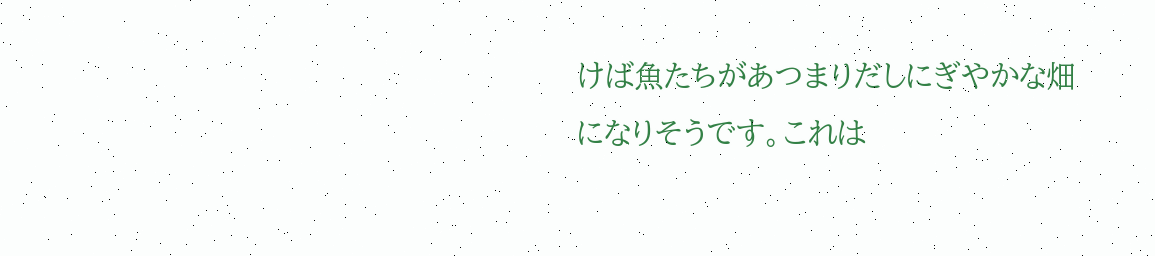けば魚たちがあつまりだしにぎやかな畑になりそうです。これは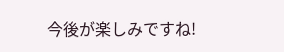今後が楽しみですね!